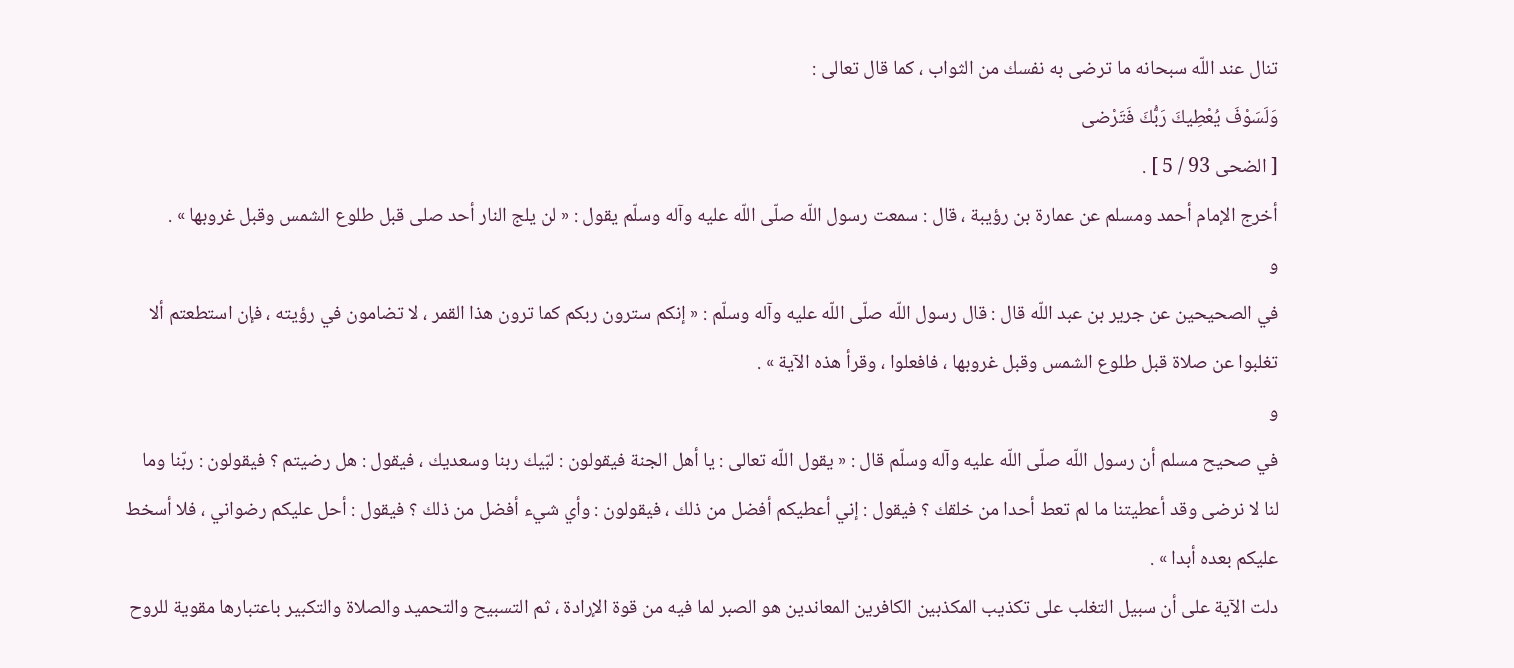تنال عند اللّه سبحانه ما ترضى به نفسك من الثواب ، كما قال تعالى :
وَلَسَوْفَ يُعْطِيكَ رَبُّكَ فَتَرْضى
[ الضحى 93 / 5 ] .
أخرج الإمام أحمد ومسلم عن عمارة بن رؤيبة ، قال : سمعت رسول اللّه صلّى اللّه عليه وآله وسلّم يقول : « لن يلج النار أحد صلى قبل طلوع الشمس وقبل غروبها » .
و
في الصحيحين عن جرير بن عبد اللّه قال : قال رسول اللّه صلّى اللّه عليه وآله وسلّم : « إنكم سترون ربكم كما ترون هذا القمر ، لا تضامون في رؤيته ، فإن استطعتم ألا تغلبوا عن صلاة قبل طلوع الشمس وقبل غروبها ، فافعلوا ، وقرأ هذه الآية » .
و
في صحيح مسلم أن رسول اللّه صلّى اللّه عليه وآله وسلّم قال : « يقول اللّه تعالى : يا أهل الجنة فيقولون : لبّيك ربنا وسعديك ، فيقول : هل رضيتم ؟ فيقولون : ربّنا وما لنا لا نرضى وقد أعطيتنا ما لم تعط أحدا من خلقك ؟ فيقول : إني أعطيكم أفضل من ذلك ، فيقولون : وأي شيء أفضل من ذلك ؟ فيقول : أحل عليكم رضواني ، فلا أسخط عليكم بعده أبدا » .
دلت الآية على أن سبيل التغلب على تكذيب المكذبين الكافرين المعاندين هو الصبر لما فيه من قوة الإرادة ، ثم التسبيح والتحميد والصلاة والتكبير باعتبارها مقوية للروح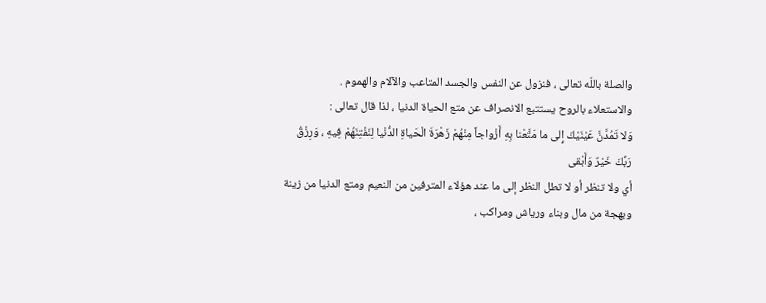والصلة باللّه تعالى ، فنزول عن النفس والجسد المتاعب والآلام والهموم .
والاستعلاء بالروح يستتبع الانصراف عن متع الحياة الدنيا ، لذا قال تعالى :
وَلا تَمُدَّنَّ عَيْنَيْكَ إِلى ما مَتَّعْنا بِهِ أَزْواجاً مِنْهُمْ زَهْرَةَ الْحَياةِ الدُّنْيا لِنَفْتِنَهُمْ فِيهِ ، وَرِزْقُ رَبِّكَ خَيْرٌ وَأَبْقى
أي ولا تنظر أو لا تطل النظر إلى ما عند هؤلاء المترفين من النعيم ومتع الدنيا من زينة وبهجة من مال وبناء ورياش ومراكب ،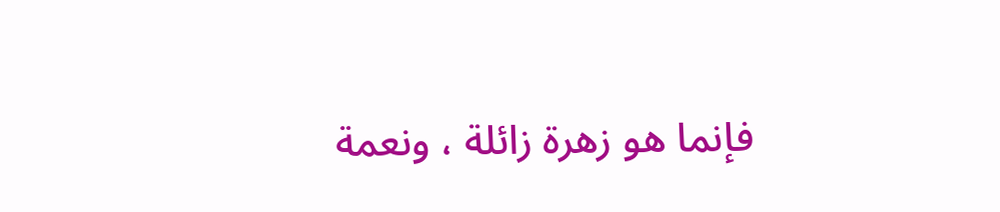فإنما هو زهرة زائلة ، ونعمة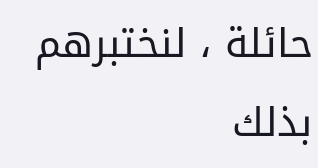حائلة ، لنختبرهم بذلك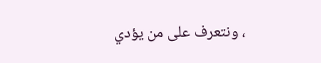، ونتعرف على من يؤدي